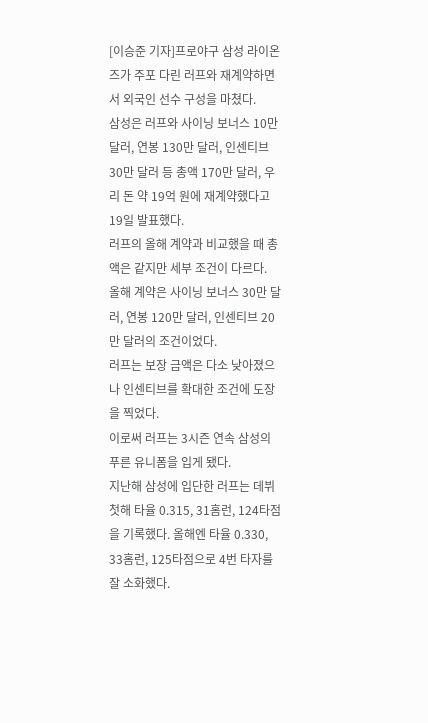[이승준 기자]프로야구 삼성 라이온즈가 주포 다린 러프와 재계약하면서 외국인 선수 구성을 마쳤다.
삼성은 러프와 사이닝 보너스 10만 달러, 연봉 130만 달러, 인센티브 30만 달러 등 총액 170만 달러, 우리 돈 약 19억 원에 재계약했다고 19일 발표했다.
러프의 올해 계약과 비교했을 때 총액은 같지만 세부 조건이 다르다.
올해 계약은 사이닝 보너스 30만 달러, 연봉 120만 달러, 인센티브 20만 달러의 조건이었다.
러프는 보장 금액은 다소 낮아졌으나 인센티브를 확대한 조건에 도장을 찍었다.
이로써 러프는 3시즌 연속 삼성의 푸른 유니폼을 입게 됐다.
지난해 삼성에 입단한 러프는 데뷔 첫해 타율 0.315, 31홈런, 124타점을 기록했다. 올해엔 타율 0.330, 33홈런, 125타점으로 4번 타자를 잘 소화했다.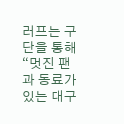러프는 구단을 통해 “멋진 팬과 동료가 있는 대구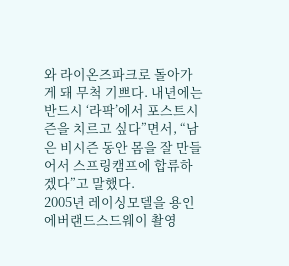와 라이온즈파크로 돌아가게 돼 무척 기쁘다. 내년에는 반드시 ‘라팍’에서 포스트시즌을 치르고 싶다”면서, “남은 비시즌 동안 몸을 잘 만들어서 스프링캠프에 합류하겠다”고 말했다.
2005년 레이싱모델을 용인 에버랜드스드웨이 촬영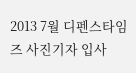2013 7월 디펜스타임즈 사진기자 입사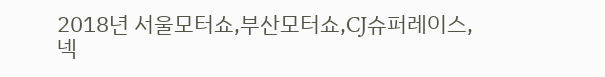2018년 서울모터쇼,부산모터쇼,CJ슈퍼레이스,넥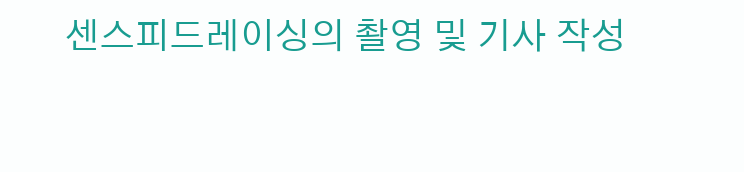센스피드레이싱의 촬영 및 기사 작성